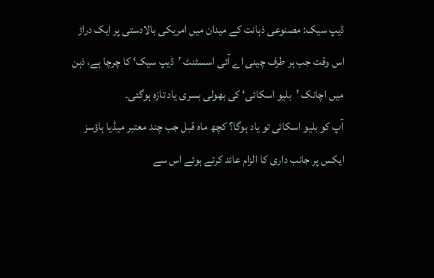ڈیپ سیک: مصنوعی ذہانت کے میدان میں امریکی بالادستی پر ایک دراڑ
اس وقت جب ہر طرف چینی اے آئی اسسٹنٹ ’ڈیپ سیک‘ کا چرچا ہے، ذہن میں اچانک ’بلیو اسکائی‘ کی بھولی بسری یاد تازہ ہوگئی۔
آپ کو بلیو اسکائی تو یاد ہوگا؟ کچھ ماہ قبل جب چند معتبر میڈیا ہاؤسز ایکس پر جانب داری کا الزام عائد کرتے ہوئے اس سے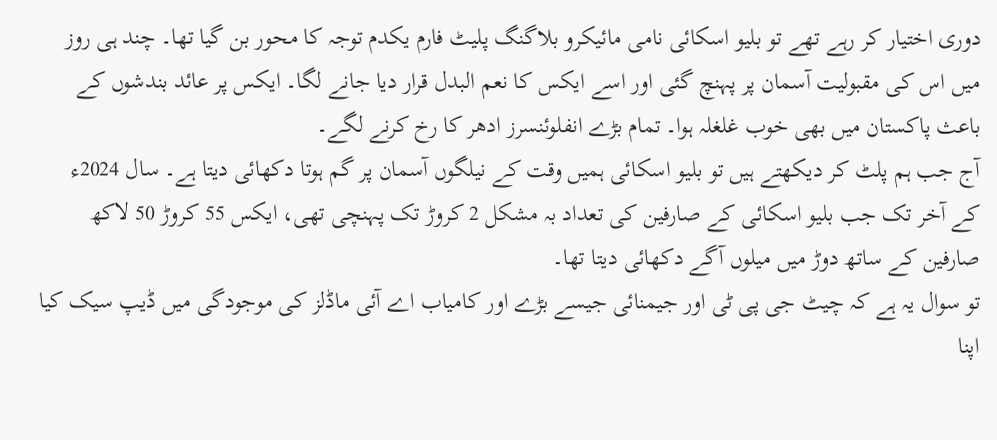دوری اختیار کر رہے تھے تو بلیو اسکائی نامی مائیکرو بلاگنگ پلیٹ فارم یکدم توجہ کا محور بن گیا تھا۔ چند ہی روز میں اس کی مقبولیت آسمان پر پہنچ گئی اور اسے ایکس کا نعم البدل قرار دیا جانے لگا۔ ایکس پر عائد بندشوں کے باعث پاکستان میں بھی خوب غلغلہ ہوا۔ تمام بڑے انفلوئنسرز ادھر کا رخ کرنے لگے۔
آج جب ہم پلٹ کر دیکھتے ہیں تو بلیو اسکائی ہمیں وقت کے نیلگوں آسمان پر گم ہوتا دکھائی دیتا ہے۔ سال 2024ء کے آخر تک جب بلیو اسکائی کے صارفین کی تعداد بہ مشکل 2 کروڑ تک پہنچی تھی، ایکس 55 کروڑ 50 لاکھ صارفین کے ساتھ دوڑ میں میلوں آگے دکھائی دیتا تھا۔
تو سوال یہ ہے کہ چیٹ جی پی ٹی اور جیمنائی جیسے بڑے اور کامیاب اے آئی ماڈلز کی موجودگی میں ڈیپ سیک کیا اپنا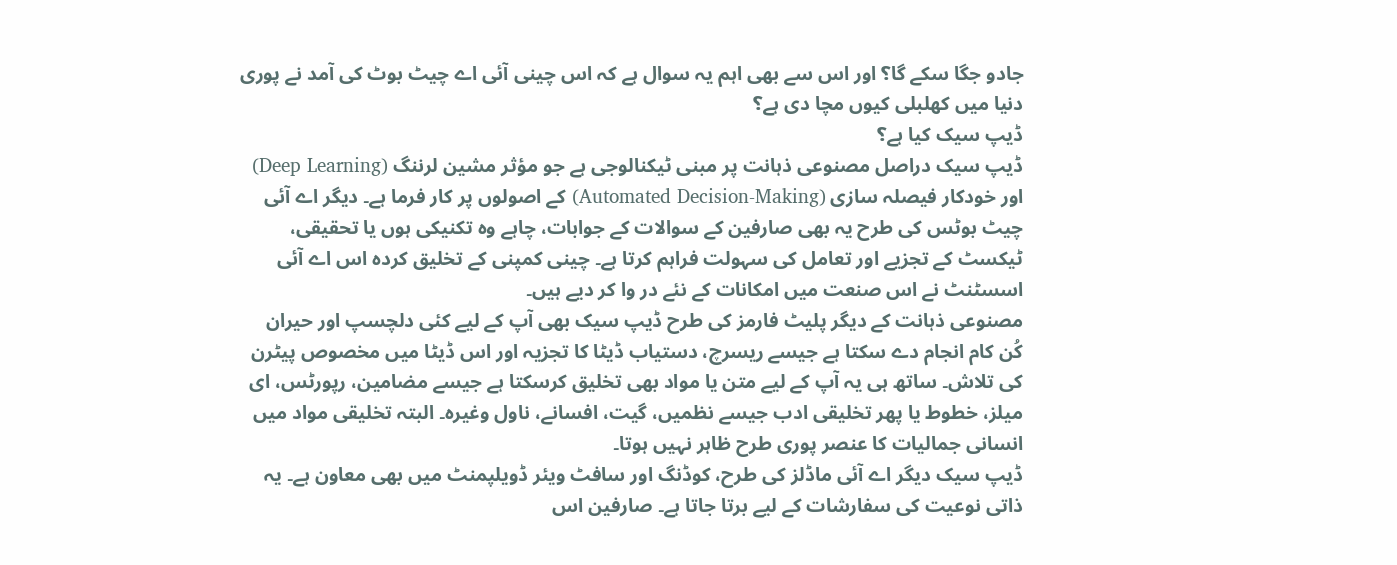جادو جگا سکے گا؟ اور اس سے بھی اہم یہ سوال ہے کہ اس چینی آئی اے چیٹ بوٹ کی آمد نے پوری دنیا میں کھلبلی کیوں مچا دی ہے؟
ڈیپ سیک کیا ہے؟
ڈیپ سیک دراصل مصنوعی ذہانت پر مبنی ٹیکنالوجی ہے جو مؤثر مشین لرننگ (Deep Learning) اور خودکار فیصلہ سازی (Automated Decision-Making) کے اصولوں پر کار فرما ہے۔ دیگر اے آئی چیٹ بوٹس کی طرح یہ بھی صارفین کے سوالات کے جوابات، چاہے وہ تکنیکی ہوں یا تحقیقی، ٹیکسٹ کے تجزیے اور تعامل کی سہولت فراہم کرتا ہے۔ چینی کمپنی کے تخلیق کردہ اس اے آئی اسسٹنٹ نے اس صنعت میں امکانات کے نئے در وا کر دیے ہیں۔
مصنوعی ذہانت کے دیگر پلیٹ فارمز کی طرح ڈیپ سیک بھی آپ کے لیے کئی دلچسپ اور حیران کُن کام انجام دے سکتا ہے جیسے ریسرچ، دستیاب ڈیٹا کا تجزیہ اور اس ڈیٹا میں مخصوص پیٹرن کی تلاش۔ ساتھ ہی یہ آپ کے لیے متن یا مواد بھی تخلیق کرسکتا ہے جیسے مضامین، رپورٹس، ای میلز، خطوط یا پھر تخلیقی ادب جیسے نظمیں، گیت، افسانے، ناول وغیرہ۔ البتہ تخلیقی مواد میں انسانی جمالیات کا عنصر پوری طرح ظاہر نہیں ہوتا۔
ڈیپ سیک دیگر اے آئی ماڈلز کی طرح، کوڈنگ اور سافٹ ویئر ڈویلپمنٹ میں بھی معاون ہے۔ یہ ذاتی نوعیت کی سفارشات کے لیے برتا جاتا ہے۔ صارفین اس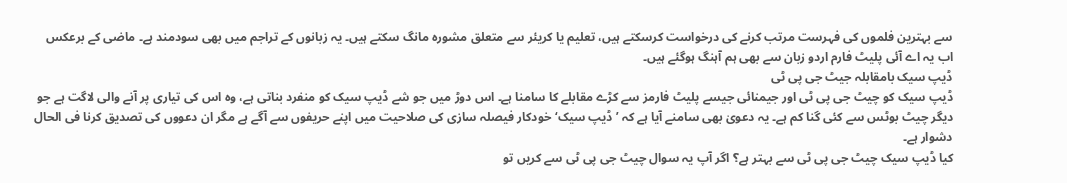سے بہترین فلموں کی فہرست مرتب کرنے کی درخواست کرسکتے ہیں، تعلیم یا کریئر سے متعلق مشورہ مانگ سکتے ہیں۔ یہ زبانوں کے تراجم میں بھی سودمند ہے۔ ماضی کے برعکس اب یہ اے آئی پلیٹ فارم اردو زبان سے بھی ہم آہنگ ہوگئے ہیں۔
ڈیپ سیک بامقابلہ جیٹ جی پی ٹی
ڈیپ سیک کو چیٹ جی پی ٹی اور جیمنائی جیسے پلیٹ فارمز سے کڑے مقابلے کا سامنا ہے۔ اس دوڑ میں جو شے ڈیپ سیک کو منفرد بناتی ہے، وہ اس کی تیاری پر آنے والی لاگت ہے جو دیگر چیٹ بوٹس سے کئی گنا کم ہے۔ یہ دعویٰ بھی سامنے آیا ہے کہ ’ڈیپ سیک‘ خودکار فیصلہ سازی کی صلاحیت میں اپنے حریفوں سے آگے ہے مگر ان دعووں کی تصدیق کرنا فی الحال دشوار ہے۔
کیا ڈیپ سیک چیٹ جی پی ٹی سے بہتر ہے؟ اگر آپ یہ سوال چیٹ جی پی ٹی سے کریں تو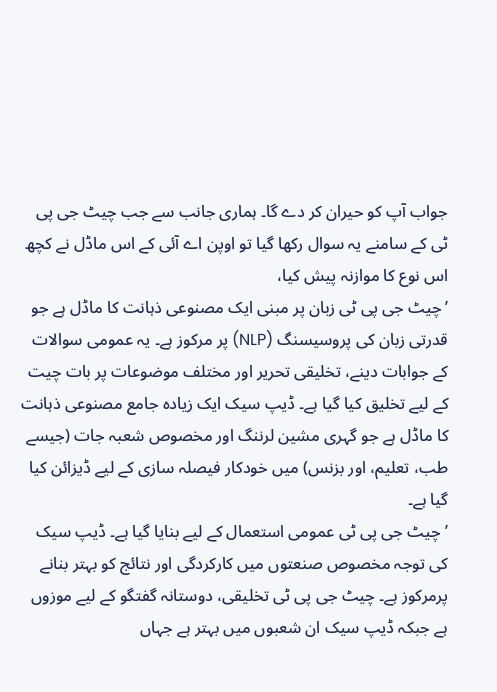جواب آپ کو حیران کر دے گا۔ ہماری جانب سے جب چیٹ جی پی ٹی کے سامنے یہ سوال رکھا گیا تو اوپن اے آئی کے اس ماڈل نے کچھ اس نوع کا موازنہ پیش کیا،
’چیٹ جی پی ٹی زبان پر مبنی ایک مصنوعی ذہانت کا ماڈل ہے جو قدرتی زبان کی پروسیسنگ (NLP) پر مرکوز ہے۔ یہ عمومی سوالات کے جوابات دینے، تخلیقی تحریر اور مختلف موضوعات پر بات چیت کے لیے تخلیق کیا گیا ہے۔ ڈیپ سیک ایک زیادہ جامع مصنوعی ذہانت کا ماڈل ہے جو گہری مشین لرننگ اور مخصوص شعبہ جات (جیسے طب، تعلیم، اور بزنس) میں خودکار فیصلہ سازی کے لیے ڈیزائن کیا گیا ہے۔
’چیٹ جی پی ٹی عمومی استعمال کے لیے بنایا گیا ہے۔ ڈیپ سیک کی توجہ مخصوص صنعتوں میں کارکردگی اور نتائج کو بہتر بنانے پرمرکوز ہے۔ چیٹ جی پی ٹی تخلیقی، دوستانہ گفتگو کے لیے موزوں ہے جبکہ ڈیپ سیک ان شعبوں میں بہتر ہے جہاں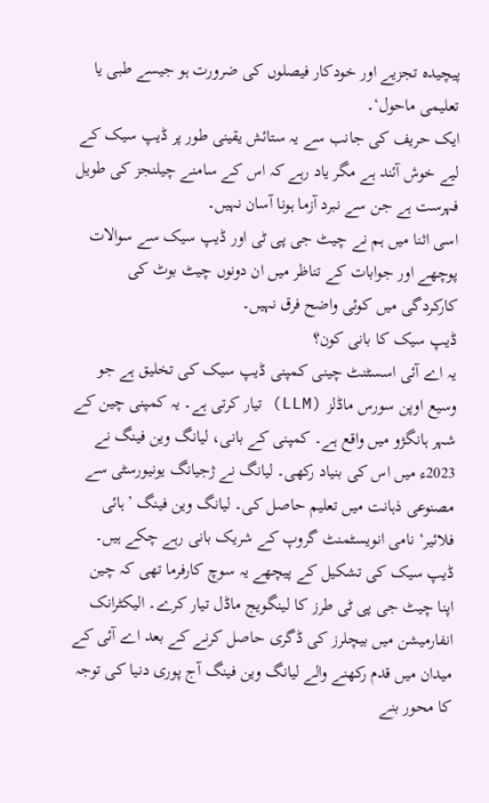پیچیدہ تجزیے اور خودکار فیصلوں کی ضرورت ہو جیسے طبی یا تعلیمی ماحول‘۔
ایک حریف کی جانب سے یہ ستائش یقینی طور پر ڈیپ سیک کے لیے خوش آئند ہے مگر یاد رہے کہ اس کے سامنے چیلنجز کی طویل فہرست ہے جن سے نبرد آزما ہونا آسان نہیں۔
اسی اثنا میں ہم نے چیٹ جی پی ٹی اور ڈیپ سیک سے سوالات پوچھے اور جوابات کے تناظر میں ان دونوں چیٹ بوٹ کی کارکردگی میں کوئی واضح فرق نہیں۔
ڈیپ سیک کا بانی کون؟
یہ اے آئی اسسٹنٹ چینی کمپنی ڈیپ سیک کی تخلیق ہے جو وسیع اوپن سورس ماڈلز (LLM) تیار کرتی ہے۔ یہ کمپنی چین کے شہر ہانگژو میں واقع ہے۔ کمپنی کے بانی، لیانگ وین فینگ نے 2023ء میں اس کی بنیاد رکھی۔ لیانگ نے ژجیانگ یونیورسٹی سے مصنوعی ذہانت میں تعلیم حاصل کی۔ لیانگ وین فینگ ’ہائی فلائیر‘ نامی انویسٹمنٹ گروپ کے شریک بانی رہے چکے ہیں۔
ڈیپ سیک کی تشکیل کے پیچھے یہ سوچ کارفرما تھی کہ چین اپنا چیٹ جی پی ٹی طرز کا لینگویج ماڈل تیار کرے۔ الیکٹرانک انفارمیشن میں بیچلرز کی ڈگری حاصل کرنے کے بعد اے آئی کے میدان میں قدم رکھنے والے لیانگ وین فینگ آج پوری دنیا کی توجہ کا محور بنے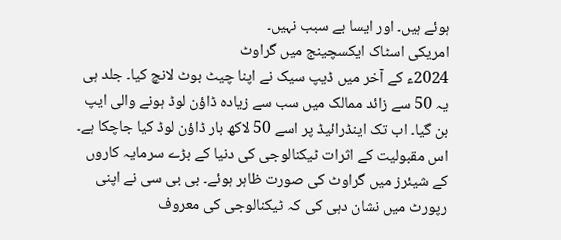ہوئے ہیں۔ اور ایسا بے سبب نہیں۔
امریکی اسٹاک ایکسچینج میں گراوٹ
2024ء کے آخر میں ڈیپ سیک نے اپنا چیٹ بوٹ لانچ کیا۔ جلد ہی یہ 50 سے زائد ممالک میں سب سے زیادہ ڈاؤن لوڈ ہونے والی ایپ بن گیا۔ اب تک اینڈرائیڈ پر اسے 50 لاکھ بار ڈاؤن لوڈ کیا جاچکا ہے۔ اس مقبولیت کے اثرات ٹیکنالوجی کی دنیا کے بڑے سرمایہ کاروں کے شیئرز میں گراوٹ کی صورت ظاہر ہوئے۔ بی بی سی نے اپنی رپورٹ میں نشان دہی کی کہ ٹیکنالوجی کی معروف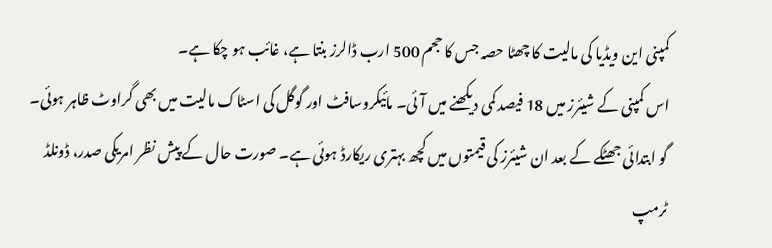کمپنی این ویڈیا کی مالیت کا چھٹا حصہ جس کا حجم 500 ارب ڈالرز بنتا ہے، غائب ہو چکا ہے۔
اس کمپنی کے شیئرز میں 18 فیصد کمی دیکھنے میں آئی۔ مائیکروسافٹ اور گوگل کی اسٹاک مالیت میں بھی گراوٹ ظاہر ہوئی۔ گو ابتدائی جھٹکے کے بعد ان شیئرز کی قیمتوں میں کچھ بہتری ریکارڈ ہوئی ہے۔ صورت حال کے پیش نظر امریکی صدر، ڈونلڈ ٹرمپ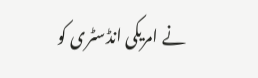نے امریکی انڈسٹری کو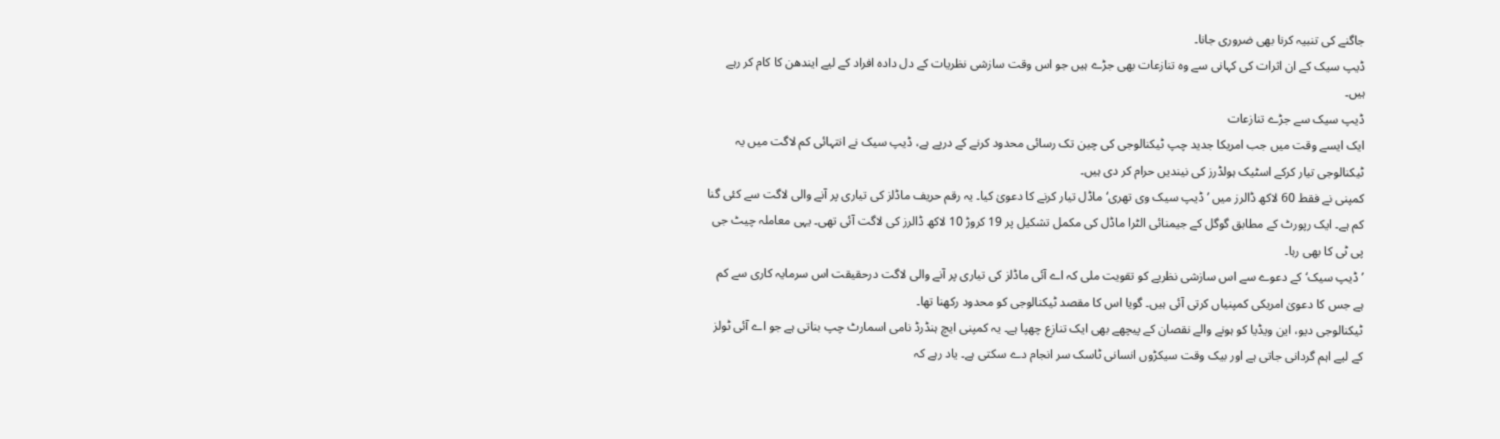جاگنے کی تنبیہ کرنا بھی ضروری جانا۔
ڈیپ سیک کے ان اثرات کی کہانی سے وہ تنازعات بھی جڑے ہیں جو اس وقت سازشی نظریات کے دل دادہ افراد کے لیے ایندھن کا کام کر رہے ہیں۔
ڈیپ سیک سے جڑے تنازعات
ایک ایسے وقت میں جب امریکا جدید چپ ٹیکنالوجی کی چین تک رسائی محدود کرنے کے درپے ہے، ڈیپ سیک نے انتہائی کم لاگت میں یہ ٹیکنالوجی تیار کرکے اسٹیک ہولڈرز کی نیندیں حرام کر دی ہیں۔
کمپنی نے فقط 60 لاکھ ڈالرز میں ’ڈیپ سیک وی تھری‘ماڈل تیار کرنے کا دعویٰ کیا۔ یہ رقم حریف ماڈلز کی تیاری پر آنے والی لاگت سے کئی گنا کم ہے۔ ایک رپورٹ کے مطابق گوگل کے جیمنائی الٹرا ماڈل کی مکمل تشکیل پر 19 کروڑ 10 لاکھ ڈالرز کی لاگت آئی تھی۔ یہی معاملہ چیٹ جی پی ٹی کا بھی رہا۔
’ڈیپ سیک‘ کے دعوے سے اس سازشی نظریے کو تقویت ملی کہ اے آئی ماڈلز کی تیاری پر آنے والی لاگت درحقیقت اس سرمایہ کاری سے کم ہے جس کا دعویٰ امریکی کمپنیاں کرتی آئی ہیں۔ گویا اس کا مقصد ٹیکنالوجی کو محدود رکھنا تھا۔
ٹیکنالوجی دیو، این ویڈیا کو ہونے والے نقصان کے پیچھے بھی ایک تنازع چھپا ہے۔ یہ کمپنی ایچ ہنڈرڈ نامی اسمارٹ چپ بناتی ہے جو اے آئی ٹولز کے لیے اہم گردانی جاتی ہے اور بیک وقت سیکڑوں انسانی ٹاسک سر انجام دے سکتی ہے۔ یاد رہے کہ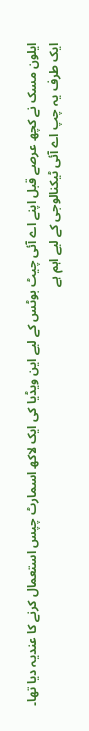ایلون مسک نے کچھ عرصے قبل اپنے اے آئی چیٹ بوٹس کے لیے این ویڈیا کی ایک لاکھ اسمارٹ چپس استعمال کرنے کا عندیہ دیا تھا۔
ایک طرف یہ چپ اے آئی ٹیکنالوجی کے لیے اہم ہے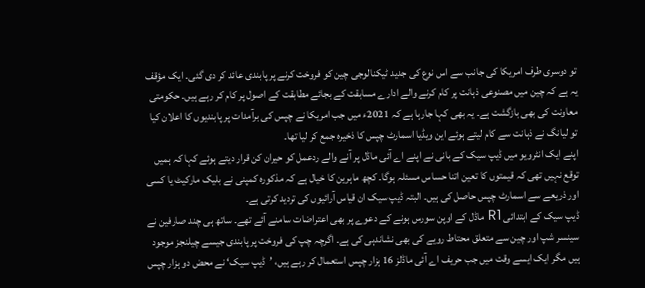تو دوسری طرف امریکا کی جانب سے اس نوع کی جدید ٹیکنالوجی چین کو فروخت کرنے پر پابندی عائد کر دی گئی۔ ایک مؤقف یہ ہے کہ چین میں مصنوعی ذہانت پر کام کرنے والے ادارے مسابقت کے بجائے مطابقت کے اصول پر کام کر رہے ہیں۔ حکومتی معاونت کی بھی بازگشت ہے۔ یہ بھی کہا جارہا ہے کہ 2021ء میں جب امریکا نے چپس کی برآمدات پر پابندیوں کا اعلان کیا تو لیانگ نے ذہانت سے کام لیتے ہوئے این ویڈیا اسمارٹ چپس کا ذخیرہ جمع کر لیا تھا۔
اپنے ایک انٹرویو میں ڈیپ سیک کے بانی نے اپنے اے آئی ماڈل پر آنے والے ردعمل کو حیران کن قرار دیتے ہوئے کہا کہ ہمیں توقع نہیں تھی کہ قیمتوں کا تعین اتنا حساس مسئلہ ہوگا۔ کچھ ماہرین کا خیال ہے کہ مذکورہ کمپنی نے بلیک مارکیٹ یا کسی اور ذریعے سے اسمارٹ چپس حاصل کی ہیں۔ البتہ ڈیپ سیک ان قیاس آرائیوں کی تردید کرتی ہے۔
ڈیپ سیک کے ابتدائی R1 ماڈل کے اوپن سورس ہونے کے دعوے پر بھی اعتراضات سامنے آئے تھے۔ ساتھ ہی چند صارفین نے سینسر شپ اور چین سے متعلق محتاط رویے کی بھی نشاندہی کی ہے۔ اگرچہ چپ کی فروخت پر پابندی جیسے چیلنجز موجود ہیں مگر ایک ایسے وقت میں جب حریف اے آئی ماڈلز 16 ہزار چپس استعمال کر رہے ہیں، ’ڈیپ سیک‘ نے محض دو ہزار چپس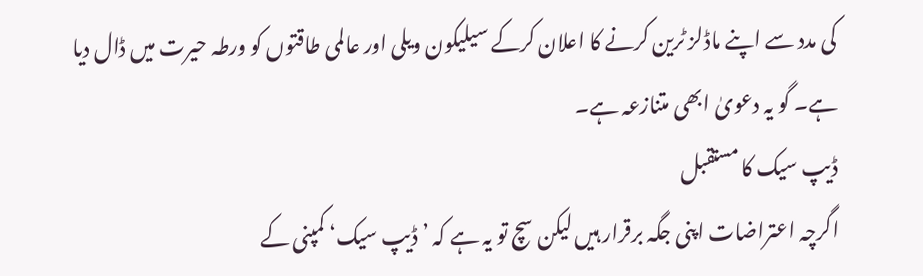کی مدد سے اپنے ماڈلز ٹرین کرنے کا اعلان کرکے سیلیکون ویلی اور عالمی طاقتوں کو ورطہ حیرت میں ڈال دیا ہے۔ گو یہ دعویٰ ابھی متنازعہ ہے۔
ڈیپ سیک کا مستقبل
اگرچہ اعتراضات اپنی جگہ برقرار ہیں لیکن سچ تو یہ ہے کہ ’ڈیپ سیک‘ کمپنی کے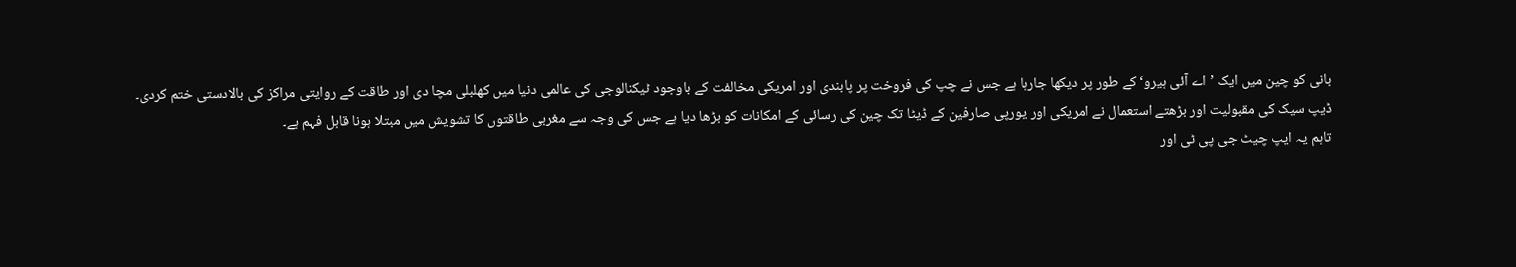بانی کو چین میں ایک ’اے آئی ہیرو‘ کے طور پر دیکھا جارہا ہے جس نے چپ کی فروخت پر پابندی اور امریکی مخالفت کے باوجود ٹیکنالوجی کی عالمی دنیا میں کھلبلی مچا دی اور طاقت کے روایتی مراکز کی بالادستی ختم کردی۔
ڈیپ سیک کی مقبولیت اور بڑھتے استعمال نے امریکی اور یورپی صارفین کے ڈیٹا تک چین کی رسائی کے امکانات کو بڑھا دیا ہے جس کی وجہ سے مغربی طاقتوں کا تشویش میں مبتلا ہونا قابل فہم ہے۔
تاہم یہ ایپ چیٹ جی پی ٹی اور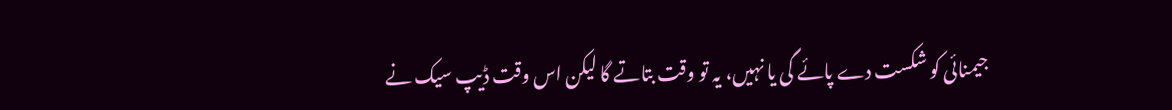جیمنائی کو شکست دے پائے گی یا نہیں، یہ تو وقت بتاتے گا لیکن اس وقت ڈیپ سیک نے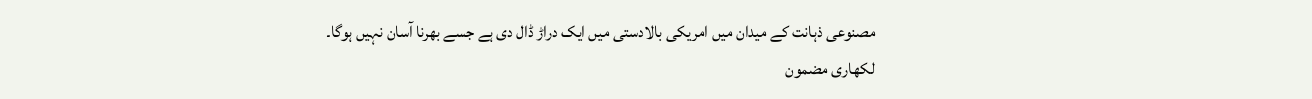مصنوعی ذہانت کے میدان میں امریکی بالادستی میں ایک دراڑ ڈال دی ہے جسے بھرنا آسان نہیں ہوگا۔
لکھاری مضمون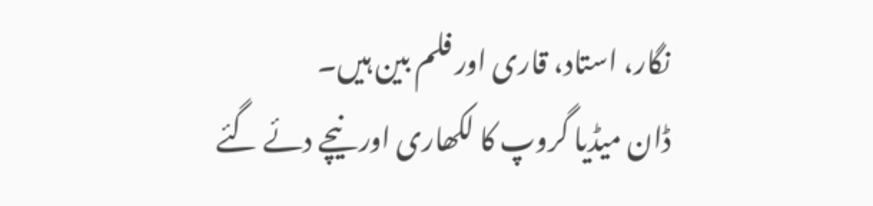نگار، استاد، قاری اور فلم بین ہیں۔
ڈان میڈیا گروپ کا لکھاری اور نیچے دئے گئے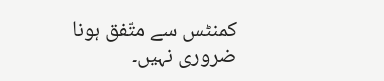کمنٹس سے متّفق ہونا ضروری نہیں۔